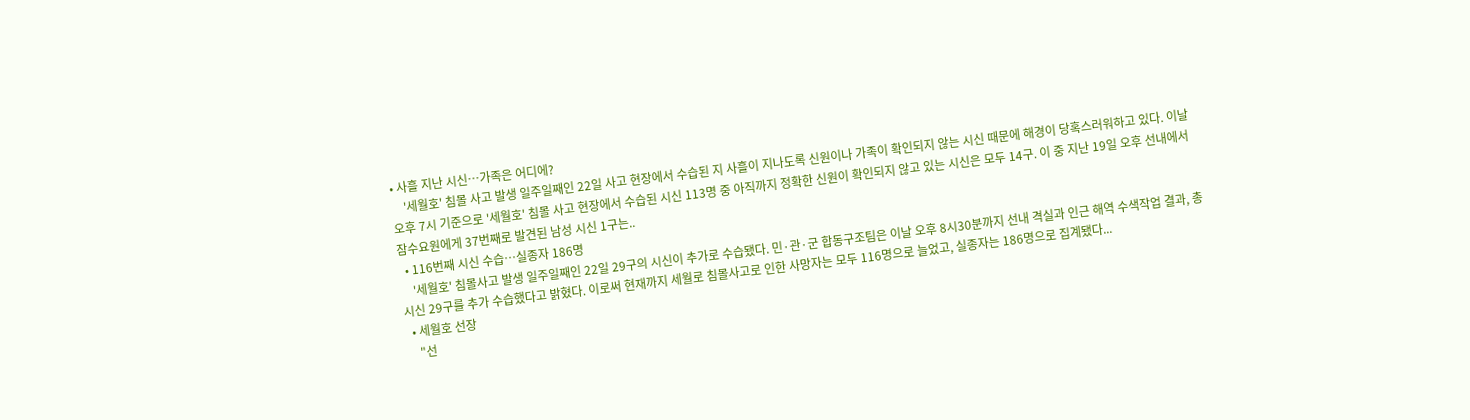• 사흘 지난 시신…가족은 어디에?
    '세월호' 침몰 사고 발생 일주일째인 22일 사고 현장에서 수습된 지 사흘이 지나도록 신원이나 가족이 확인되지 않는 시신 때문에 해경이 당혹스러워하고 있다. 이날 오후 7시 기준으로 '세월호' 침몰 사고 현장에서 수습된 시신 113명 중 아직까지 정확한 신원이 확인되지 않고 있는 시신은 모두 14구. 이 중 지난 19일 오후 선내에서 잠수요원에게 37번째로 발견된 남성 시신 1구는..
  • 116번째 시신 수습…실종자 186명
    '세월호' 침몰사고 발생 일주일째인 22일 29구의 시신이 추가로 수습됐다. 민·관·군 합동구조팀은 이날 오후 8시30분까지 선내 격실과 인근 해역 수색작업 결과, 총 시신 29구를 추가 수습했다고 밝혔다. 이로써 현재까지 세월로 침몰사고로 인한 사망자는 모두 116명으로 늘었고, 실종자는 186명으로 집계됐다...
  • 세월호 선장
    "선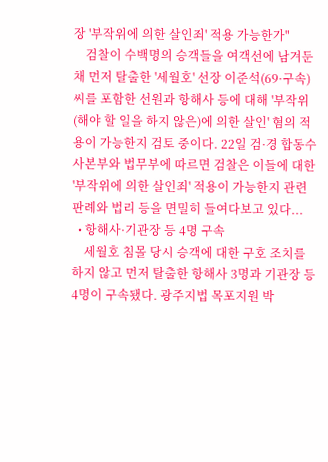장 '부작위에 의한 살인죄' 적용 가능한가"
    검찰이 수백명의 승객들을 여객선에 남겨둔 채 먼저 탈출한 '세월호' 선장 이준석(69·구속)씨를 포함한 선원과 항해사 등에 대해 '부작위(해야 할 일을 하지 않은)에 의한 살인' 혐의 적용이 가능한지 검토 중이다. 22일 검·경 합동수사본부와 법무부에 따르면 검찰은 이들에 대한 '부작위에 의한 살인죄' 적용이 가능한지 관련 판례와 법리 등을 면밀히 들여다보고 있다...
  • 항해사·기관장 등 4명 구속
    세월호 침몰 당시 승객에 대한 구호 조치를 하지 않고 먼저 탈출한 항해사 3명과 기관장 등 4명이 구속됐다. 광주지법 목포지원 박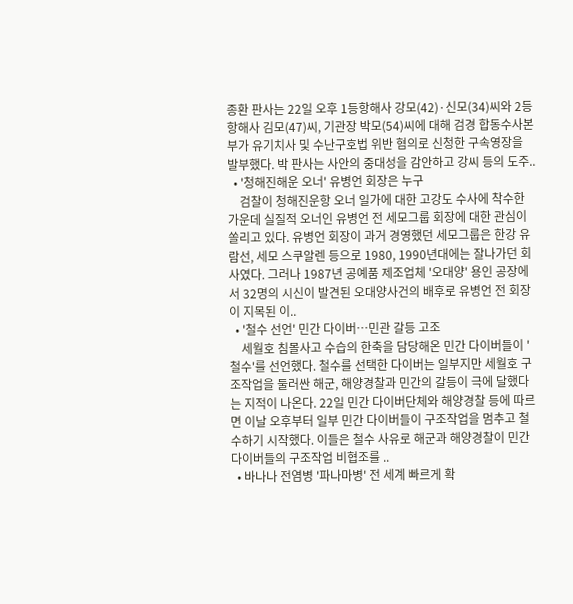종환 판사는 22일 오후 1등항해사 강모(42)·신모(34)씨와 2등항해사 김모(47)씨, 기관장 박모(54)씨에 대해 검경 합동수사본부가 유기치사 및 수난구호법 위반 혐의로 신청한 구속영장을 발부했다. 박 판사는 사안의 중대성을 감안하고 강씨 등의 도주..
  • '청해진해운 오너' 유병언 회장은 누구
    검찰이 청해진운항 오너 일가에 대한 고강도 수사에 착수한 가운데 실질적 오너인 유병언 전 세모그룹 회장에 대한 관심이 쏠리고 있다. 유병언 회장이 과거 경영했던 세모그룹은 한강 유람선, 세모 스쿠알렌 등으로 1980, 1990년대에는 잘나가던 회사였다. 그러나 1987년 공예품 제조업체 '오대양' 용인 공장에서 32명의 시신이 발견된 오대양사건의 배후로 유병언 전 회장이 지목된 이..
  • '철수 선언' 민간 다이버…민관 갈등 고조
    세월호 침몰사고 수습의 한축을 담당해온 민간 다이버들이 '철수'를 선언했다. 철수를 선택한 다이버는 일부지만 세월호 구조작업을 둘러싼 해군, 해양경찰과 민간의 갈등이 극에 달했다는 지적이 나온다. 22일 민간 다이버단체와 해양경찰 등에 따르면 이날 오후부터 일부 민간 다이버들이 구조작업을 멈추고 철수하기 시작했다. 이들은 철수 사유로 해군과 해양경찰이 민간 다이버들의 구조작업 비협조를 ..
  • 바나나 전염병 '파나마병' 전 세계 빠르게 확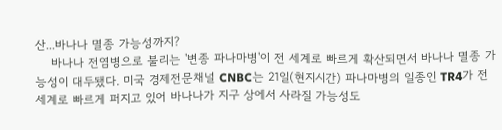산...바나나 멸종 가능성까지?
    바나나 전염병으로 불리는 '변종 파나마병'이 전 세계로 빠르게 확산되면서 바나나 멸종 가능성이 대두됐다. 미국 경제전문채널 CNBC는 21일(현지시간) 파나마병의 일종인 TR4가 전 세계로 빠르게 퍼지고 있어 바나나가 지구 상에서 사라질 가능성도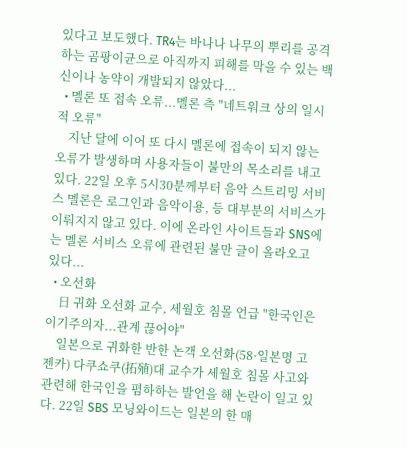있다고 보도했다. TR4는 바나나 나무의 뿌리를 공격하는 곰팡이균으로 아직까지 피해를 막을 수 있는 백신이나 농약이 개발되지 않았다...
  • 멜론 또 접속 오류...멜론 측 "네트워크 상의 일시적 오류"
    지난 달에 이어 또 다시 멜론에 접속이 되지 않는 오류가 발생하며 사용자들이 불만의 목소리를 내고 있다. 22일 오후 5시30분께부터 음악 스트리밍 서비스 멜론은 로그인과 음악이용, 등 대부분의 서비스가 이뤄지지 않고 있다. 이에 온라인 사이트들과 SNS에는 멜론 서비스 오류에 관련된 불만 글이 올라오고 있다...
  • 오선화
    日 귀화 오선화 교수, 세월호 침몰 언급 "한국인은 이기주의자...관계 끊어야"
    일본으로 귀화한 반한 논객 오선화(58·일본명 고젠카) 다쿠쇼쿠(拓殖)대 교수가 세월호 침몰 사고와 관련해 한국인을 폄하하는 발언을 해 논란이 일고 있다. 22일 SBS 모닝와이드는 일본의 한 매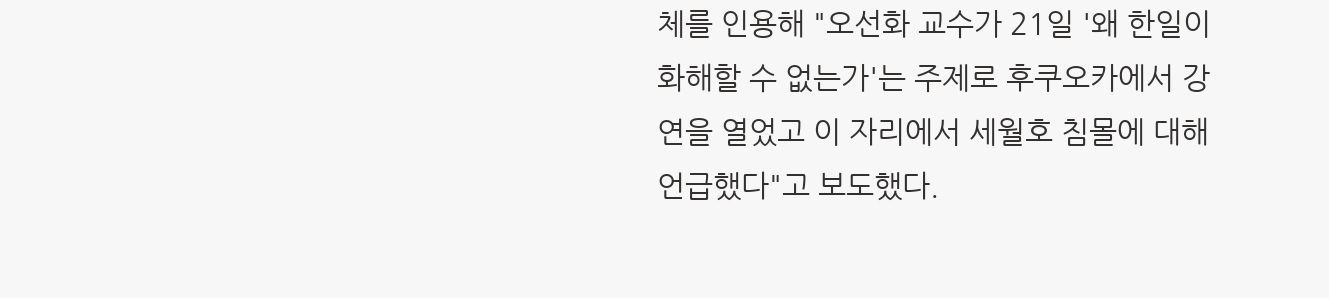체를 인용해 "오선화 교수가 21일 '왜 한일이 화해할 수 없는가'는 주제로 후쿠오카에서 강연을 열었고 이 자리에서 세월호 침몰에 대해 언급했다"고 보도했다.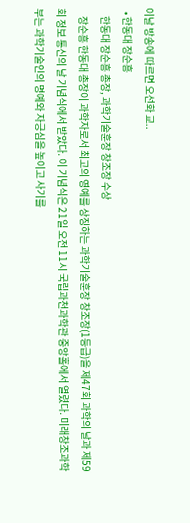이날 방송에 따르면 오선화 교..
  • 한동대 장순흥
    한동대 장순흥 총장, 과학기술훈장 창조장 수상
    장순흥 한동대 총장이 과학자로서 최고의 영예를 상징하는 과학기술훈장 창조장(1등급)을 제47회 과학의 날과 제59회 정보 통신의 날 기념식에서 받았다. 이 기념식은 21일 오전 11시 국립과천과학관 중앙홀에서 열렸다. 미래창조과학부는 과학기술인의 명예와 자긍심을 높이고 사기를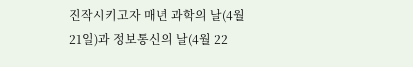진작시키고자 매년 과학의 날(4월 21일)과 정보통신의 날(4월 22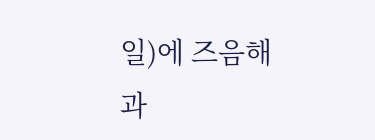일)에 즈음해 과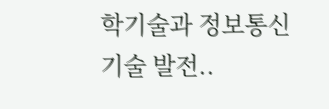학기술과 정보통신 기술 발전..